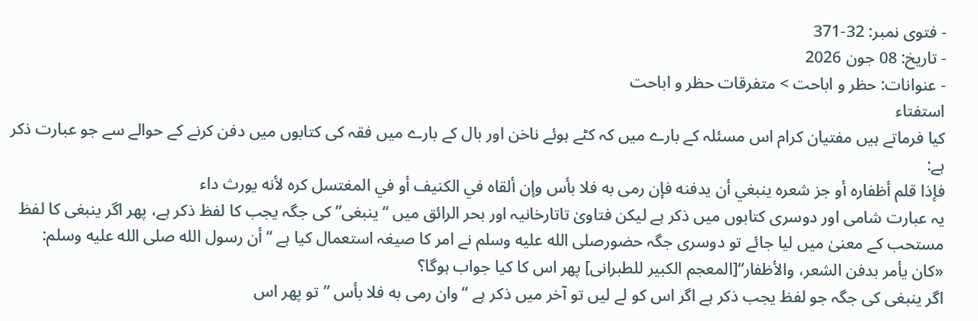- فتوی نمبر: 32-371
- تاریخ: 08 جون 2026
- عنوانات: حظر و اباحت > متفرقات حظر و اباحت
استفتاء
کیا فرماتے ہیں مفتیان کرام اس مسئلہ کے بارے میں کہ کٹے ہوئے ناخن اور بال کے بارے میں فقہ کی کتابوں میں دفن کرنے کے حوالے سے جو عبارت ذکر ہے:
فإذا قلم أظفاره أو جز شعره ينبغي أن يدفنه فإن رمى به فلا بأس وإن ألقاه في الكنيف أو في المغتسل كره لأنه يورث داء
یہ عبارت شامی اور دوسری کتابوں میں ذکر ہے لیکن فتاویٰ تاتارخانیہ اور بحر الرائق میں “ینبغی” کی جگہ یجب کا لفظ ذکر ہے، پھر اگر ینبغی کا لفظ مستحب کے معنیٰ میں لیا جائے تو دوسری جگہ حضورصلى الله عليه وسلم نے امر کا صیغہ استعمال کیا ہے “أن رسول الله صلى الله عليه وسلم: «كان يأمر بدفن الشعر، والأظفار“[المعجم الکبیر للطبرانی] پھر اس کا کیا جواب ہوگا؟
اگر ینبغی کی جگہ جو لفظ یجب ذکر ہے اگر اس کو لے لیں تو آخر میں ذکر ہے “وان رمى به فلا بأس ” تو پھر اس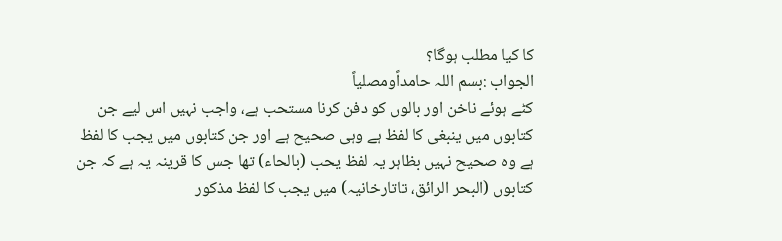کا کیا مطلب ہوگا؟
الجواب :بسم اللہ حامداًومصلیاً
کٹے ہوئے ناخن اور بالوں کو دفن کرنا مستحب ہے، واجب نہیں اس لیے جن کتابوں میں ينبغى کا لفظ ہے وہی صحیح ہے اور جن کتابوں میں یجب کا لفظ ہے وہ صحیح نہیں بظاہر یہ لفظ یحب (بالحاء) تھا جس کا قرینہ یہ ہے کہ جن کتابوں (البحر الرائق، تاتارخانیہ) میں یجب کا لفظ مذکور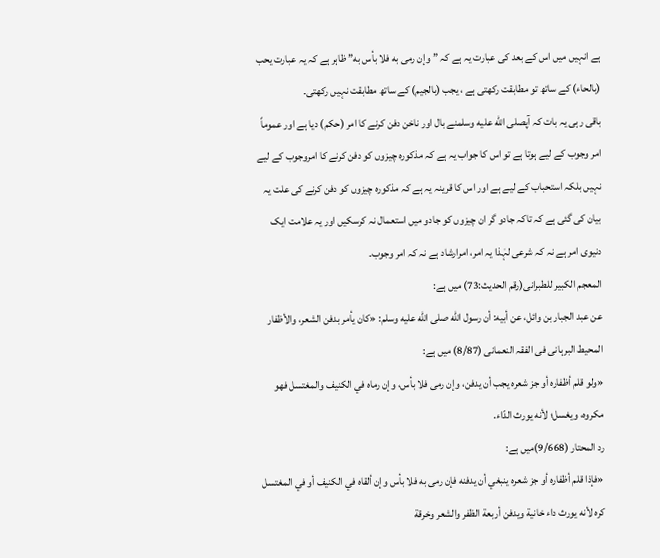ہے انہیں میں اس کے بعد کی عبارت یہ ہے کہ ” وإن رمى به فلا بأس به” ظاہر ہے کہ یہ عبارت یحب (بالحاء) کے ساتھ تو مطابقت رکھتی ہے ، یجب (بالجیم) کے ساتھ مطابقت نہیں رکھتی۔
باقی رہی یہ بات کہ آپصلى الله عليه وسلمنے بال اور ناخن دفن کرنے کا امر (حکم) دیا ہے اور عموماً امر وجوب کے لیے ہوتا ہے تو اس کا جواب یہ ہے کہ مذکورہ چیزوں کو دفن کرنے کا امروجوب کے لیے نہیں بلکہ استحباب کے لیے ہے اور اس کا قرینہ یہ ہے کہ مذکورہ چیزوں کو دفن کرنے کی علت یہ بیان کی گئی ہے کہ تاکہ جادو گر ان چیزوں کو جادو میں استعمال نہ کرسکیں اور یہ علامت ایک دنیوی امر ہے نہ کہ شرعی لہٰذا یہ امر، امرارشاد ہے نہ کہ امر وجوب۔
المعجم الكبير للطبرانی(رقم الحدیث:73) میں ہے:
عن عبد الجبار بن وائل، عن أبيه: أن رسول الله صلى الله عليه وسلم: «كان يأمر بدفن الشعر، والأظفار
المحيط البرہانی فی الفقہ النعمانی (8/87) میں ہے:
«ولو قلم أظفاره أو جز شعره يجب أن يدفن، وإن رمى فلا بأس، وإن رماه في الكنيف والمغتسل فهو مكروه، ويغسل؛ لأنه يورث الدّاء.
رد المحتار (9/668)میں ہے:
«فإذا قلم أظفاره أو جز شعره ينبغي أن يدفنه فإن رمى به فلا بأس وإن ألقاه في الكنيف أو في المغتسل كره لأنه يورث داء خانية ويدفن أربعة الظفر والشعر وخرقة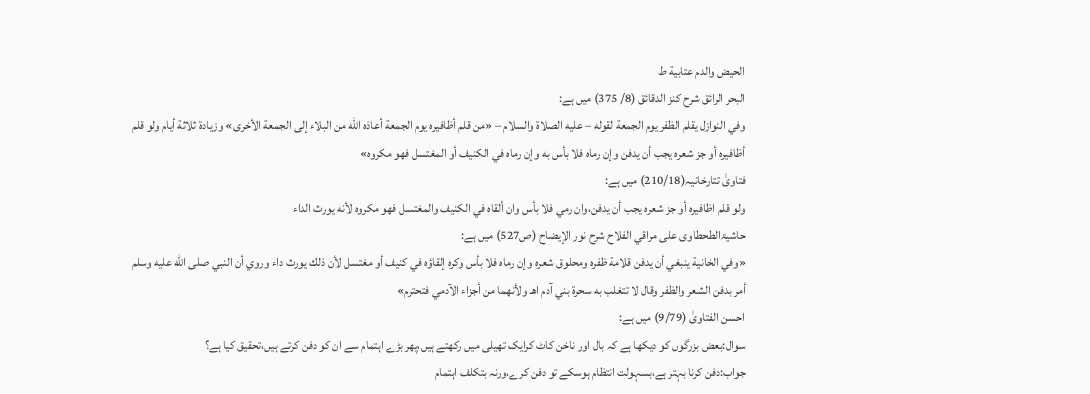الحيض والدم عتابية ط
البحر الرائق شرح كنز الدقائق (8/ 375) میں ہے:
وفي النوازل يقلم الظفر يوم الجمعة لقوله – عليه الصلاة والسلام – «من قلم أظافيره يوم الجمعة أعاذه الله من البلاء إلى الجمعة الأخرى» وزيادة ثلاثة أيام ولو قلم أظافيره أو جز شعره يجب أن يدفن وإن رماه فلا بأس به وإن رماه في الكنيف أو المغتسل فهو مكروه»
فتاویٰ تتارخانیہ(210/18) میں ہے:
ولو قلم اظافيره أو جز شعره يجب أن يدفن،وان رمي فلا بأس وان ألقاه في الكنيف والمغتسل فهو مكروه لأنه يورث الداء
حاشيۃالطحطاوی على مراقي الفلاح شرح نور الإيضاح (ص527) میں ہے:
«وفي الخانية ينبغي أن يدفن قلامة ظفره ومحلوق شعره وإن رماه فلا بأس وكره إلقاؤه في كنيف أو مغتسل لأن ذلك يورث داء وروي أن النبي صلى الله عليه وسلم أمر بدفن الشعر والظفر وقال لا تتغلب به سحرة بني آدم اهـ ولأنهما من أجزاء الآدمي فتحترم»
احسن الفتاویٰ (9/79) میں ہے:
سوال:بعض بزرگوں کو دیکھا ہے کہ بال اور ناخن کاٹ کرایک تھیلی میں رکھتے ہیں،پھر بڑے اہتمام سے ان کو دفن کرتے ہیں،تحقیق کیا ہے؟
جواب:دفن کرنا بہتر ہے،بسہولت انتظام ہوسکے تو دفن کرے،ورنہ بتکلف اہتمام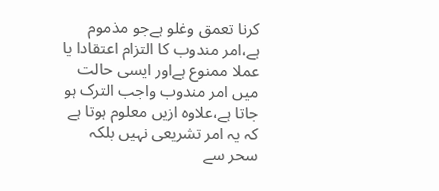کرنا تعمق وغلو ہےجو مذموم ہے،امر مندوب کا التزام اعتقادا یا عملا ممنوع ہےاور ایسی حالت میں امر مندوب واجب الترک ہو جاتا ہے،علاوہ ازیں معلوم ہوتا ہے کہ یہ امر تشریعی نہیں بلکہ سحر سے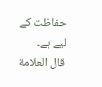حفاظت کے لیے ہے۔
قال العلامة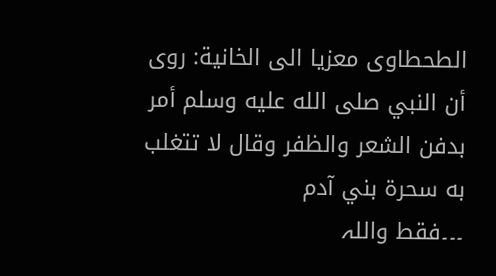الطحطاوى معزيا الى الخانية: روى أن النبي صلى الله عليه وسلم أمر بدفن الشعر والظفر وقال لا تتغلب به سحرة بني آدم
۔۔۔فقط واللہ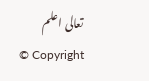تعالی اعلم
© Copyright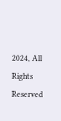2024, All Rights Reserved